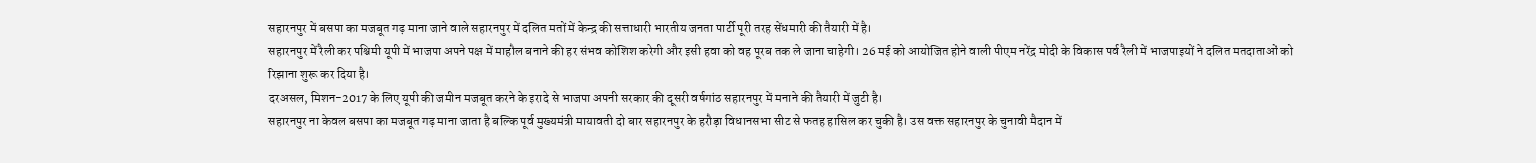सहारनपुर में बसपा का मजबूत गढ़ माना जाने वाले सहारनपुर में दलित मतों में केन्द्र की सत्ताधारी भारतीय जनता पार्टी पूरी तरह सेंधमारी की तैयारी में है।
सहारनपुर में रैली कर पश्चिमी यूपी में भाजपा अपने पक्ष में माहौल बनाने की हर संभव कोशिश करेगी और इसी हवा को वह पूरब तक ले जाना चाहेगी। 26 मई को आयोजित होने वाली पीएम नरेंद्र मोदी के विकास पर्व रैली में भाजपाइयों ने दलित मतदाताओं को रिझाना शुरू कर दिया है।
दरअसल, मिशन-2017 के लिए यूपी की जमीन मजबूत करने के इरादे से भाजपा अपनी सरकार की दूसरी वर्षगांठ सहारनपुर में मनाने की तैयारी में जुटी है।
सहारनपुर ना केवल बसपा का मजबूत गढ़ माना जाता है बल्कि पूर्व मुख्यमंत्री मायावती दो बार सहारनपुर के हरौड़ा विधानसभा सीट से फतह हासिल कर चुकी है। उस वक्त सहारनपुर के चुनावी मैदान में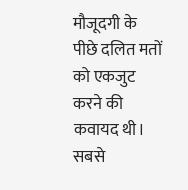मौजूदगी के पीछे दलित मतों को एकजुट करने की कवायद थी।
सबसे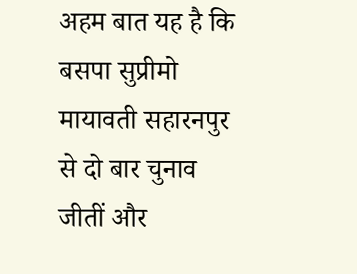अहम बात यह है कि बसपा सुप्रीमो मायावती सहारनपुर से दो बार चुनाव जीतीं और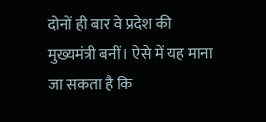दोनों ही बार वे प्रदेश की मुख्यमंत्री बनीं। ऐसे में यह माना जा सकता है कि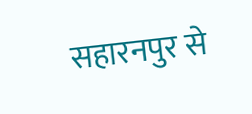सहारनपुर से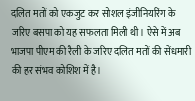दलित मतों को एकजुट कर सोशल इंजीनियरिंग के जरिए बसपा को यह सफलता मिली थी। ऐसे में अब भाजपा पीएम की रैली के जरिए दलित मतों की सेंधमारी की हर संभव कोशिश में है।